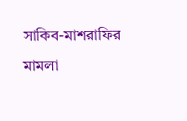সাকিব-মাশরাফির মামলা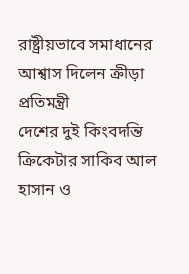রাষ্ট্রীয়ভাবে সমাধানের আশ্বাস দিলেন ক্রীড়া প্রতিমন্ত্রী
দেশের দুই কিংবদন্তি ক্রিকেটার সাকিব আল হাসান ও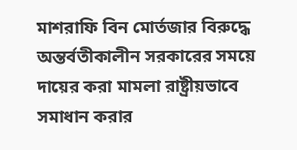মাশরাফি বিন মোর্তজার বিরুদ্ধে অন্তর্বতীকালীন সরকারের সময়ে দায়ের করা মামলা রাষ্ট্রীয়ভাবে সমাধান করার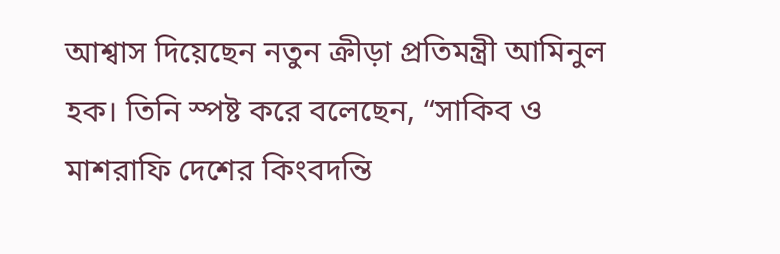আশ্বাস দিয়েছেন নতুন ক্রীড়া প্রতিমন্ত্রী আমিনুল হক। তিনি স্পষ্ট করে বলেছেন, “সাকিব ও মাশরাফি দেশের কিংবদন্তি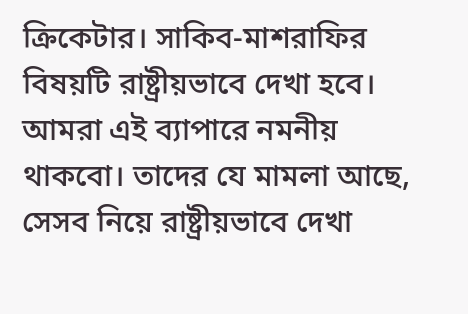ক্রিকেটার। সাকিব-মাশরাফির বিষয়টি রাষ্ট্রীয়ভাবে দেখা হবে। আমরা এই ব্যাপারে নমনীয় থাকবো। তাদের যে মামলা আছে, সেসব নিয়ে রাষ্ট্রীয়ভাবে দেখা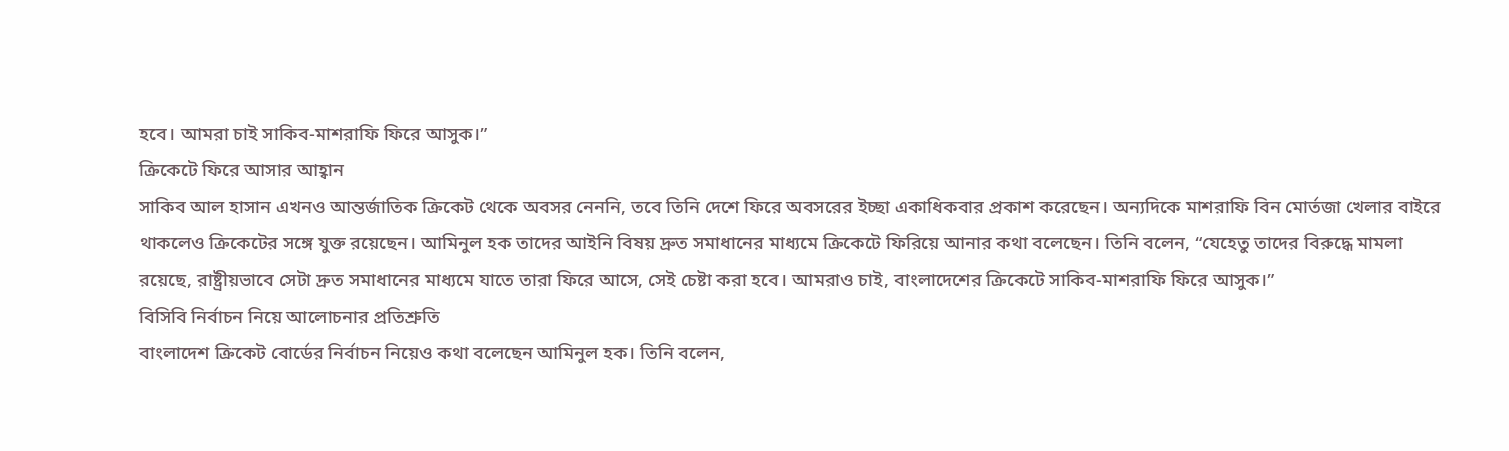হবে। আমরা চাই সাকিব-মাশরাফি ফিরে আসুক।”
ক্রিকেটে ফিরে আসার আহ্বান
সাকিব আল হাসান এখনও আন্তর্জাতিক ক্রিকেট থেকে অবসর নেননি, তবে তিনি দেশে ফিরে অবসরের ইচ্ছা একাধিকবার প্রকাশ করেছেন। অন্যদিকে মাশরাফি বিন মোর্তজা খেলার বাইরে থাকলেও ক্রিকেটের সঙ্গে যুক্ত রয়েছেন। আমিনুল হক তাদের আইনি বিষয় দ্রুত সমাধানের মাধ্যমে ক্রিকেটে ফিরিয়ে আনার কথা বলেছেন। তিনি বলেন, “যেহেতু তাদের বিরুদ্ধে মামলা রয়েছে, রাষ্ট্রীয়ভাবে সেটা দ্রুত সমাধানের মাধ্যমে যাতে তারা ফিরে আসে, সেই চেষ্টা করা হবে। আমরাও চাই, বাংলাদেশের ক্রিকেটে সাকিব-মাশরাফি ফিরে আসুক।”
বিসিবি নির্বাচন নিয়ে আলোচনার প্রতিশ্রুতি
বাংলাদেশ ক্রিকেট বোর্ডের নির্বাচন নিয়েও কথা বলেছেন আমিনুল হক। তিনি বলেন,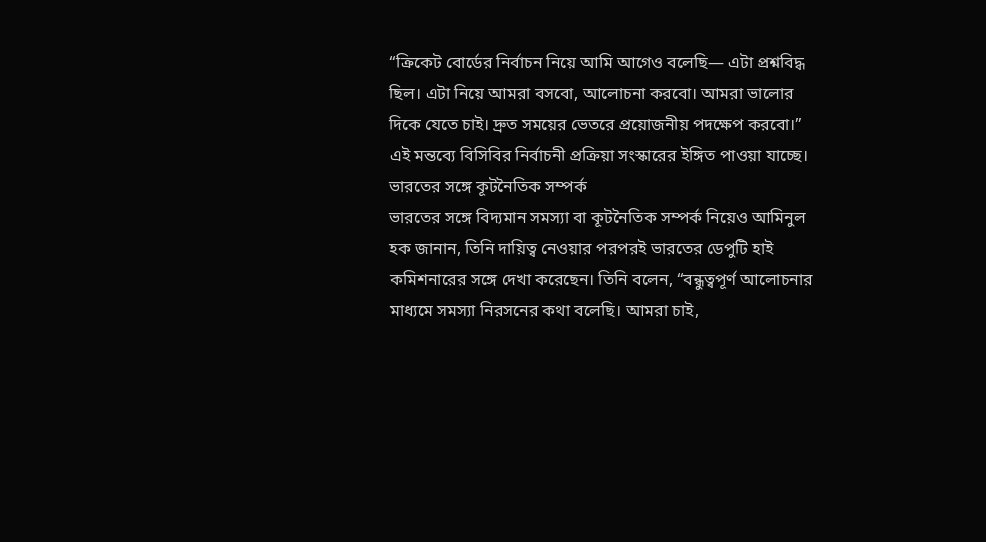“ক্রিকেট বোর্ডের নির্বাচন নিয়ে আমি আগেও বলেছি— এটা প্রশ্নবিদ্ধ ছিল। এটা নিয়ে আমরা বসবো, আলোচনা করবো। আমরা ভালোর দিকে যেতে চাই। দ্রুত সময়ের ভেতরে প্রয়োজনীয় পদক্ষেপ করবো।” এই মন্তব্যে বিসিবির নির্বাচনী প্রক্রিয়া সংস্কারের ইঙ্গিত পাওয়া যাচ্ছে।
ভারতের সঙ্গে কূটনৈতিক সম্পর্ক
ভারতের সঙ্গে বিদ্যমান সমস্যা বা কূটনৈতিক সম্পর্ক নিয়েও আমিনুল হক জানান, তিনি দায়িত্ব নেওয়ার পরপরই ভারতের ডেপুটি হাই কমিশনারের সঙ্গে দেখা করেছেন। তিনি বলেন, “বন্ধুত্বপূর্ণ আলোচনার মাধ্যমে সমস্যা নিরসনের কথা বলেছি। আমরা চাই,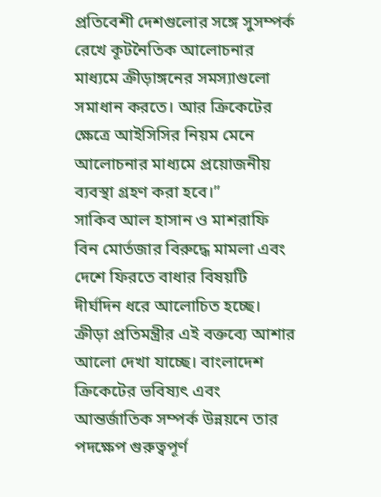প্রতিবেশী দেশগুলোর সঙ্গে সুসম্পর্ক রেখে কূটনৈতিক আলোচনার মাধ্যমে ক্রীড়াঙ্গনের সমস্যাগুলো সমাধান করতে। আর ক্রিকেটের ক্ষেত্রে আইসিসির নিয়ম মেনে আলোচনার মাধ্যমে প্রয়োজনীয় ব্যবস্থা গ্রহণ করা হবে।”
সাকিব আল হাসান ও মাশরাফি বিন মোর্তজার বিরুদ্ধে মামলা এবং দেশে ফিরতে বাধার বিষয়টি দীর্ঘদিন ধরে আলোচিত হচ্ছে। ক্রীড়া প্রতিমন্ত্রীর এই বক্তব্যে আশার আলো দেখা যাচ্ছে। বাংলাদেশ ক্রিকেটের ভবিষ্যৎ এবং আন্তর্জাতিক সম্পর্ক উন্নয়নে তার পদক্ষেপ গুরুত্বপূর্ণ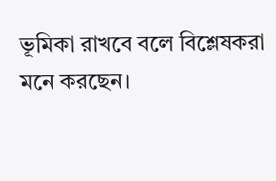ভূমিকা রাখবে বলে বিশ্লেষকরা মনে করছেন।